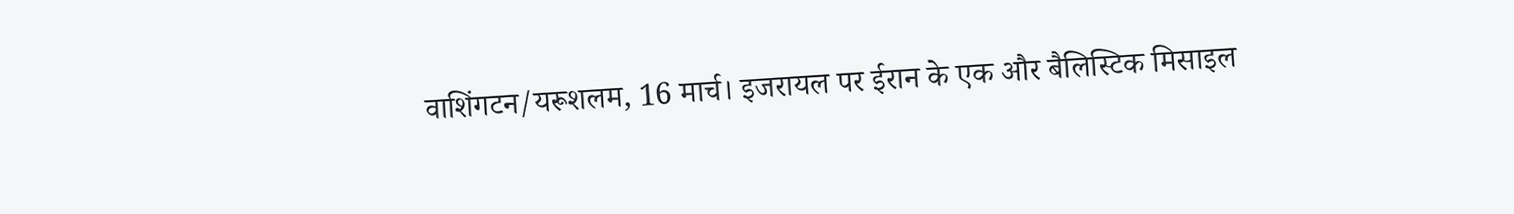वाशिंगटन/यरूशलम, 16 मार्च। इजरायल पर ईरान के एक और बैलिस्टिक मिसाइल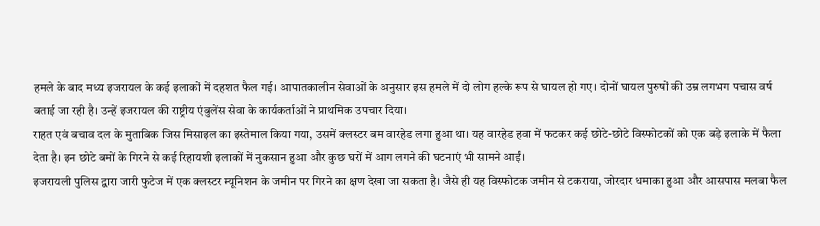हमले के बाद मध्य इजरायल के कई इलाकों में दहशत फैल गई। आपातकालीन सेवाओं के अनुसार इस हमले में दो लोग हल्के रूप से घायल हो गए। दोनों घायल पुरुषों की उम्र लगभग पचास वर्ष बताई जा रही है। उन्हें इजरायल की राष्ट्रीय एंबुलेंस सेवा के कार्यकर्ताओं ने प्राथमिक उपचार दिया।
राहत एवं बचाव दल के मुताबिक जिस मिसाइल का इस्तेमाल किया गया, उसमें क्लस्टर बम वारहेड लगा हुआ था। यह वारहेड हवा में फटकर कई छोटे-छोटे विस्फोटकों को एक बड़े इलाके में फैला देता है। इन छोटे बमों के गिरने से कई रिहायशी इलाकों में नुकसान हुआ और कुछ घरों में आग लगने की घटनाएं भी सामने आईं।
इजरायली पुलिस द्वारा जारी फुटेज में एक क्लस्टर म्यूनिशन के जमीन पर गिरने का क्षण देखा जा सकता है। जैसे ही यह विस्फोटक जमीन से टकराया, जोरदार धमाका हुआ और आसपास मलबा फैल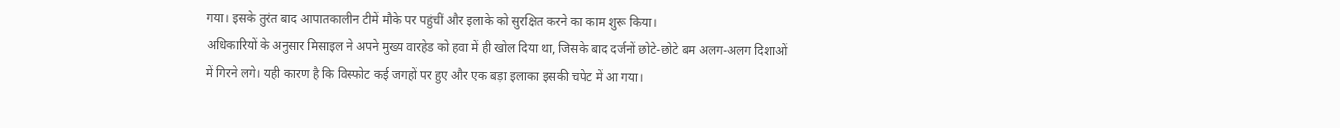गया। इसके तुरंत बाद आपातकालीन टीमें मौके पर पहुंचीं और इलाके को सुरक्षित करने का काम शुरू किया।
अधिकारियों के अनुसार मिसाइल ने अपने मुख्य वारहेड को हवा में ही खोल दिया था, जिसके बाद दर्जनों छोटे-छोटे बम अलग-अलग दिशाओं में गिरने लगे। यही कारण है कि विस्फोट कई जगहों पर हुए और एक बड़ा इलाका इसकी चपेट में आ गया।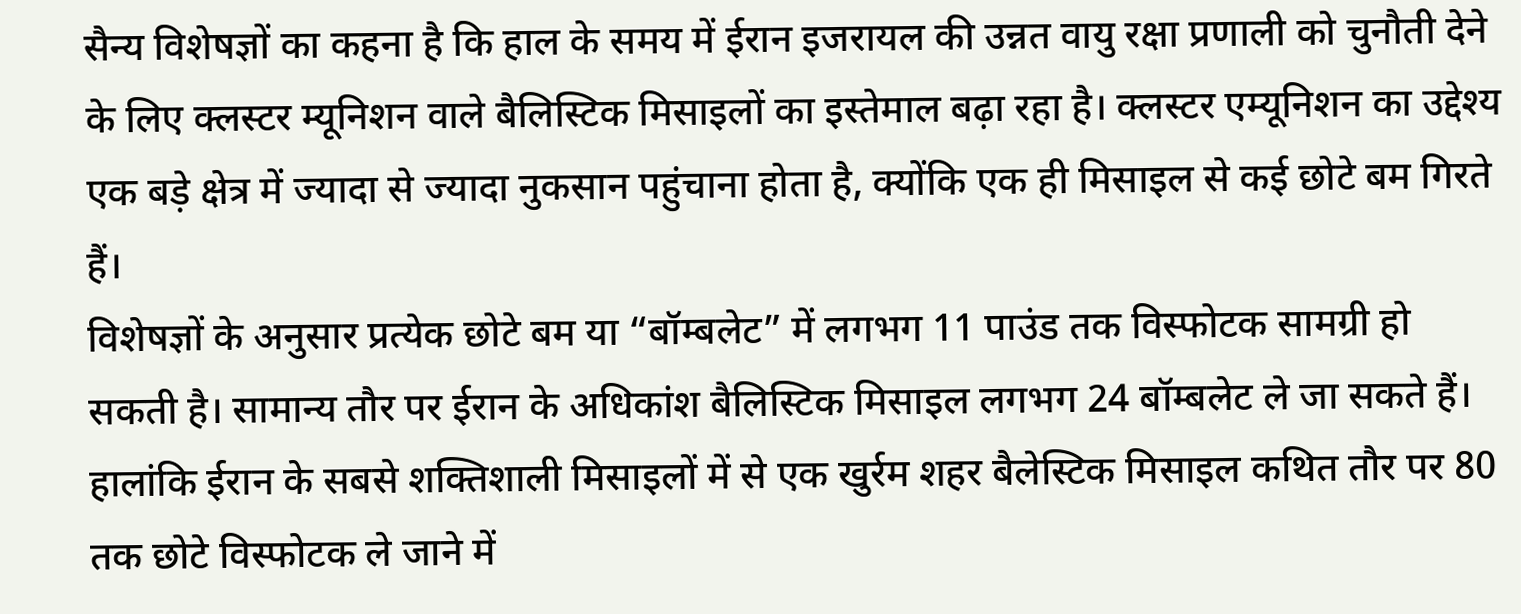सैन्य विशेषज्ञों का कहना है कि हाल के समय में ईरान इजरायल की उन्नत वायु रक्षा प्रणाली को चुनौती देने के लिए क्लस्टर म्यूनिशन वाले बैलिस्टिक मिसाइलों का इस्तेमाल बढ़ा रहा है। क्लस्टर एम्यूनिशन का उद्देश्य एक बड़े क्षेत्र में ज्यादा से ज्यादा नुकसान पहुंचाना होता है, क्योंकि एक ही मिसाइल से कई छोटे बम गिरते हैं।
विशेषज्ञों के अनुसार प्रत्येक छोटे बम या “बॉम्बलेट” में लगभग 11 पाउंड तक विस्फोटक सामग्री हो सकती है। सामान्य तौर पर ईरान के अधिकांश बैलिस्टिक मिसाइल लगभग 24 बॉम्बलेट ले जा सकते हैं। हालांकि ईरान के सबसे शक्तिशाली मिसाइलों में से एक खुर्रम शहर बैलेस्टिक मिसाइल कथित तौर पर 80 तक छोटे विस्फोटक ले जाने में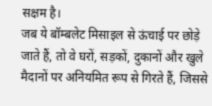सक्षम है।
जब ये बॉम्बलेट मिसाइल से ऊंचाई पर छोड़े जाते हैं, तो वे घरों, सड़कों, दुकानों और खुले मैदानों पर अनियमित रूप से गिरते हैं, जिससे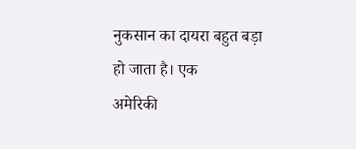नुकसान का दायरा बहुत बड़ा हो जाता है। एक
अमेरिकी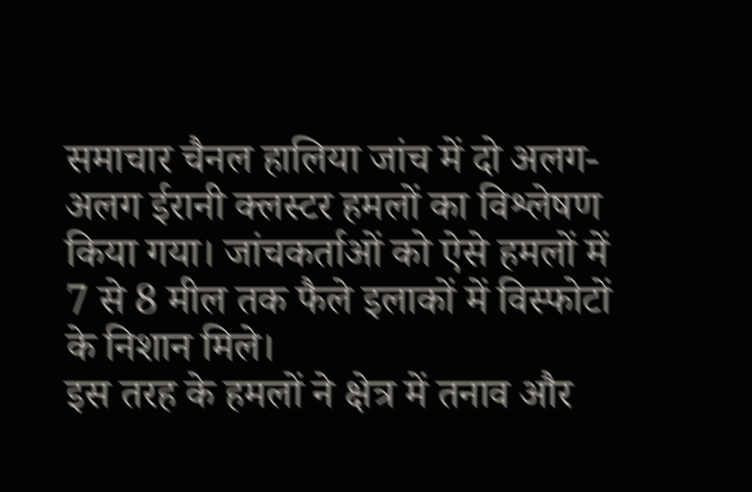समाचार चैनल हालिया जांच में दो अलग-अलग ईरानी क्लस्टर हमलों का विश्लेषण किया गया। जांचकर्ताओं को ऐसे हमलों में 7 से 8 मील तक फैले इलाकों में विस्फोटों के निशान मिले।
इस तरह के हमलों ने क्षेत्र में तनाव और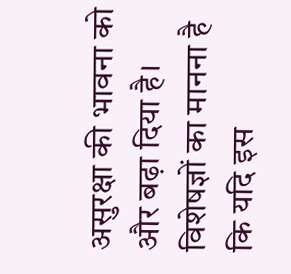असुरक्षा की भावना को और बढ़ा दिया है। विशेषज्ञों का मानना है कि यदि इस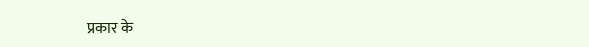प्रकार के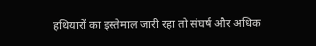हथियारों का इस्तेमाल जारी रहा तो संघर्ष और अधिक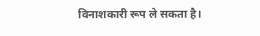विनाशकारी रूप ले सकता है।